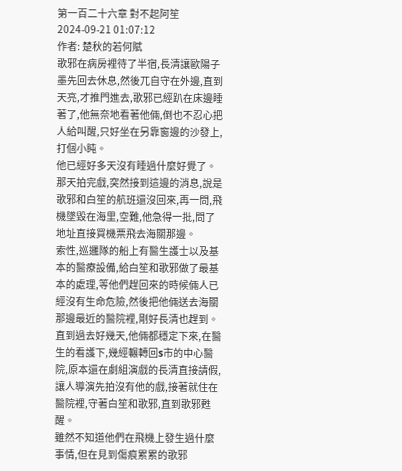第一百二十六章 對不起阿笙
2024-09-21 01:07:12
作者: 楚秋的若何賦
歌邪在病房裡待了半宿,長清讓歐陽子墨先回去休息,然後兀自守在外邊,直到天亮,才推門進去,歌邪已經趴在床邊睡著了,他無奈地看著他倆,倒也不忍心把人給叫醒,只好坐在另靠窗邊的沙發上,打個小盹。
他已經好多天沒有睡過什麼好覺了。
那天拍完戲,突然接到這邊的消息,說是歌邪和白笙的航班還沒回來,再一問,飛機墜毀在海里,空難,他急得一批,問了地址直接買機票飛去海關那邊。
索性,巡邏隊的船上有醫生護士以及基本的醫療設備,給白笙和歌邪做了最基本的處理,等他們趕回來的時候倆人已經沒有生命危險,然後把他倆送去海關那邊最近的醫院裡,剛好長清也趕到。
直到過去好幾天,他倆都穩定下來,在醫生的看護下,幾經輾轉回s市的中心醫院,原本還在劇組演戲的長清直接請假,讓人導演先拍沒有他的戲,接著就住在醫院裡,守著白笙和歌邪,直到歌邪甦醒。
雖然不知道他們在飛機上發生過什麼事情,但在見到傷痕累累的歌邪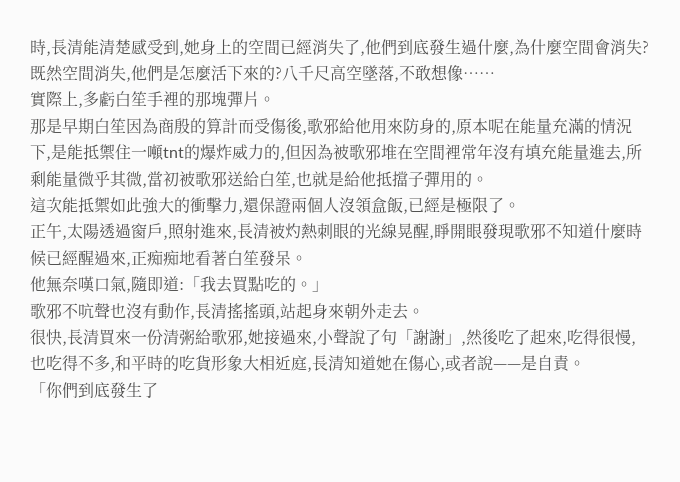時,長清能清楚感受到,她身上的空間已經消失了,他們到底發生過什麼,為什麼空間會消失?既然空間消失,他們是怎麼活下來的?八千尺高空墜落,不敢想像……
實際上,多虧白笙手裡的那塊彈片。
那是早期白笙因為商殷的算計而受傷後,歌邪給他用來防身的,原本呢在能量充滿的情況下,是能抵禦住一噸tnt的爆炸威力的,但因為被歌邪堆在空間裡常年沒有填充能量進去,所剩能量微乎其微,當初被歌邪送給白笙,也就是給他抵擋子彈用的。
這次能抵禦如此強大的衝擊力,還保證兩個人沒領盒飯,已經是極限了。
正午,太陽透過窗戶,照射進來,長清被灼熱刺眼的光線晃醒,睜開眼發現歌邪不知道什麼時候已經醒過來,正痴痴地看著白笙發呆。
他無奈嘆口氣,隨即道:「我去買點吃的。」
歌邪不吭聲也沒有動作,長清搖搖頭,站起身來朝外走去。
很快,長清買來一份清粥給歌邪,她接過來,小聲說了句「謝謝」,然後吃了起來,吃得很慢,也吃得不多,和平時的吃貨形象大相近庭,長清知道她在傷心,或者說——是自責。
「你們到底發生了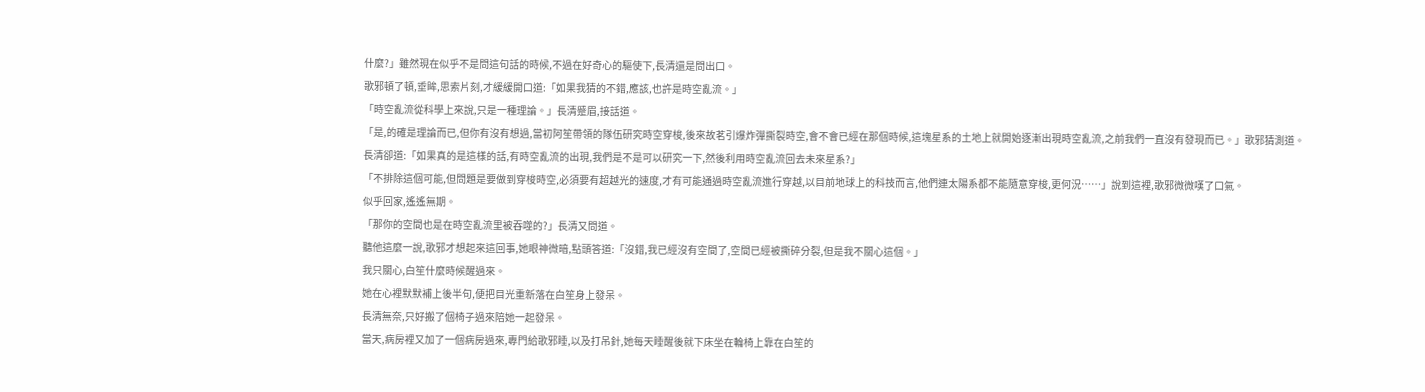什麼?」雖然現在似乎不是問這句話的時候,不過在好奇心的驅使下,長清還是問出口。
歌邪頓了頓,垂眸,思索片刻,才緩緩開口道:「如果我猜的不錯,應該,也許是時空亂流。」
「時空亂流從科學上來說,只是一種理論。」長清蹙眉,接話道。
「是,的確是理論而已,但你有沒有想過,當初阿笙帶領的隊伍研究時空穿梭,後來故茗引爆炸彈撕裂時空,會不會已經在那個時候,這塊星系的土地上就開始逐漸出現時空亂流,之前我們一直沒有發現而已。」歌邪猜測道。
長清卻道:「如果真的是這樣的話,有時空亂流的出現,我們是不是可以研究一下,然後利用時空亂流回去未來星系?」
「不排除這個可能,但問題是要做到穿梭時空,必須要有超越光的速度,才有可能通過時空亂流進行穿越,以目前地球上的科技而言,他們連太陽系都不能隨意穿梭,更何況……」說到這裡,歌邪微微嘆了口氣。
似乎回家,遙遙無期。
「那你的空間也是在時空亂流里被吞噬的?」長清又問道。
聽他這麼一說,歌邪才想起來這回事,她眼神微暗,點頭答道:「沒錯,我已經沒有空間了,空間已經被撕碎分裂,但是我不關心這個。」
我只關心,白笙什麼時候醒過來。
她在心裡默默補上後半句,便把目光重新落在白笙身上發呆。
長清無奈,只好搬了個椅子過來陪她一起發呆。
當天,病房裡又加了一個病房過來,專門給歌邪睡,以及打吊針,她每天睡醒後就下床坐在輪椅上靠在白笙的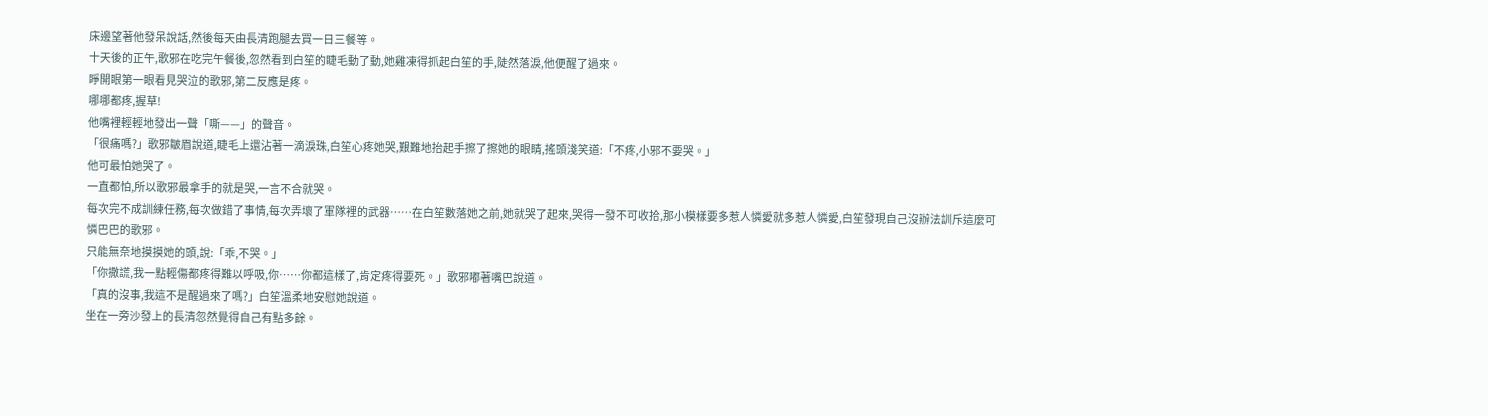床邊望著他發呆說話,然後每天由長清跑腿去買一日三餐等。
十天後的正午,歌邪在吃完午餐後,忽然看到白笙的睫毛動了動,她雞凍得抓起白笙的手,陡然落淚,他便醒了過來。
睜開眼第一眼看見哭泣的歌邪,第二反應是疼。
哪哪都疼,握草!
他嘴裡輕輕地發出一聲「嘶——」的聲音。
「很痛嗎?」歌邪皺眉說道,睫毛上還沾著一滴淚珠,白笙心疼她哭,艱難地抬起手擦了擦她的眼睛,搖頭淺笑道:「不疼,小邪不要哭。」
他可最怕她哭了。
一直都怕,所以歌邪最拿手的就是哭,一言不合就哭。
每次完不成訓練任務,每次做錯了事情,每次弄壞了軍隊裡的武器……在白笙數落她之前,她就哭了起來,哭得一發不可收拾,那小模樣要多惹人憐愛就多惹人憐愛,白笙發現自己沒辦法訓斥這麼可憐巴巴的歌邪。
只能無奈地摸摸她的頭,說:「乖,不哭。」
「你撒謊,我一點輕傷都疼得難以呼吸,你……你都這樣了,肯定疼得要死。」歌邪嘟著嘴巴說道。
「真的沒事,我這不是醒過來了嗎?」白笙溫柔地安慰她說道。
坐在一旁沙發上的長清忽然覺得自己有點多餘。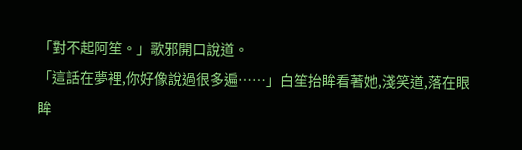「對不起阿笙。」歌邪開口說道。
「這話在夢裡,你好像說過很多遍……」白笙抬眸看著她,淺笑道,落在眼眸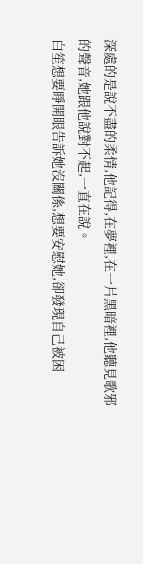深處的是說不盡的柔情,他記得,在夢裡,在一片黑暗裡,他聽見歌邪的聲音,她跟他說對不起,一直在說。
白笙想要睜開眼告訴她沒關係,想要安慰她,卻發現自己被困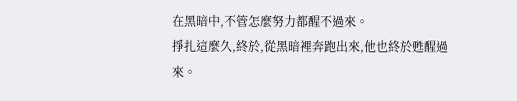在黑暗中,不管怎麼努力都醒不過來。
掙扎這麼久,終於,從黑暗裡奔跑出來,他也終於甦醒過來。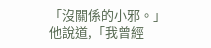「沒關係的小邪。」他說道,「我曾經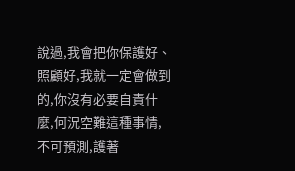說過,我會把你保護好、照顧好,我就一定會做到的,你沒有必要自責什麼,何況空難這種事情,不可預測,護著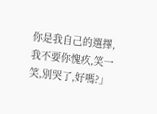你是我自己的選擇,我不要你愧疚,笑一笑,別哭了,好嗎?」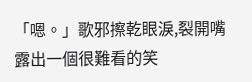「嗯。」歌邪擦乾眼淚,裂開嘴露出一個很難看的笑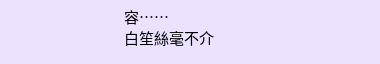容……
白笙絲毫不介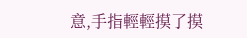意,手指輕輕摸了摸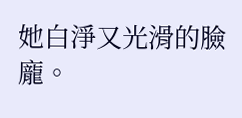她白淨又光滑的臉龐。